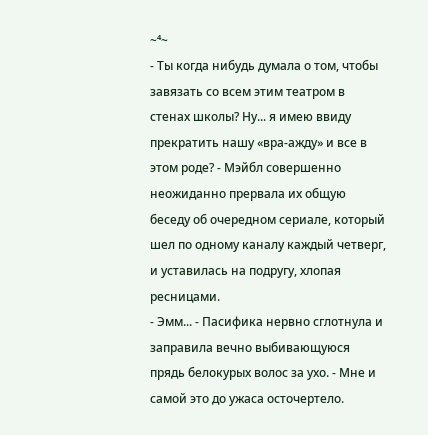~⁴~
- Ты когда нибудь думала о том, чтобы завязать со всем этим театром в стенах школы? Ну... я имею ввиду прекратить нашу «вра-ажду» и все в этом роде? - Мэйбл совершенно неожиданно прервала их общую беседу об очередном сериале, который шел по одному каналу каждый четверг, и уставилась на подругу, хлопая ресницами.
- Эмм... - Пасифика нервно сглотнула и заправила вечно выбивающуюся прядь белокурых волос за ухо. - Мне и самой это до ужаса осточертело.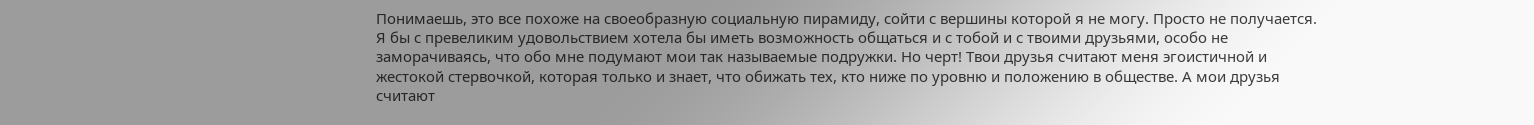Понимаешь, это все похоже на своеобразную социальную пирамиду, сойти с вершины которой я не могу. Просто не получается. Я бы с превеликим удовольствием хотела бы иметь возможность общаться и с тобой и с твоими друзьями, особо не заморачиваясь, что обо мне подумают мои так называемые подружки. Но черт! Твои друзья считают меня эгоистичной и жестокой стервочкой, которая только и знает, что обижать тех, кто ниже по уровню и положению в обществе. А мои друзья считают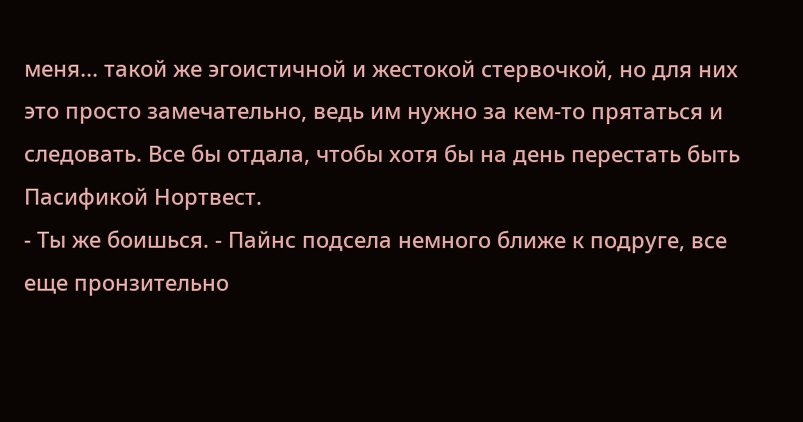меня... такой же эгоистичной и жестокой стервочкой, но для них это просто замечательно, ведь им нужно за кем-то прятаться и следовать. Все бы отдала, чтобы хотя бы на день перестать быть Пасификой Нортвест.
- Ты же боишься. - Пайнс подсела немного ближе к подруге, все еще пронзительно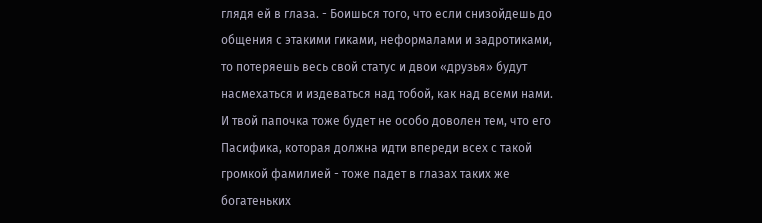глядя ей в глаза. - Боишься того, что если снизойдешь до общения с этакими гиками, неформалами и задротиками, то потеряешь весь свой статус и двои «друзья» будут насмехаться и издеваться над тобой, как над всеми нами. И твой папочка тоже будет не особо доволен тем, что его Пасифика, которая должна идти впереди всех с такой громкой фамилией - тоже падет в глазах таких же богатеньких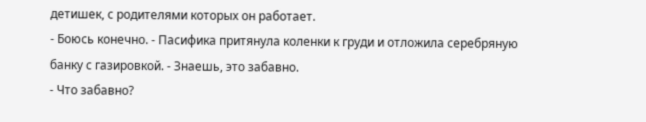детишек, с родителями которых он работает.
- Боюсь конечно. - Пасифика притянула коленки к груди и отложила серебряную банку с газировкой. - Знаешь, это забавно.
- Что забавно?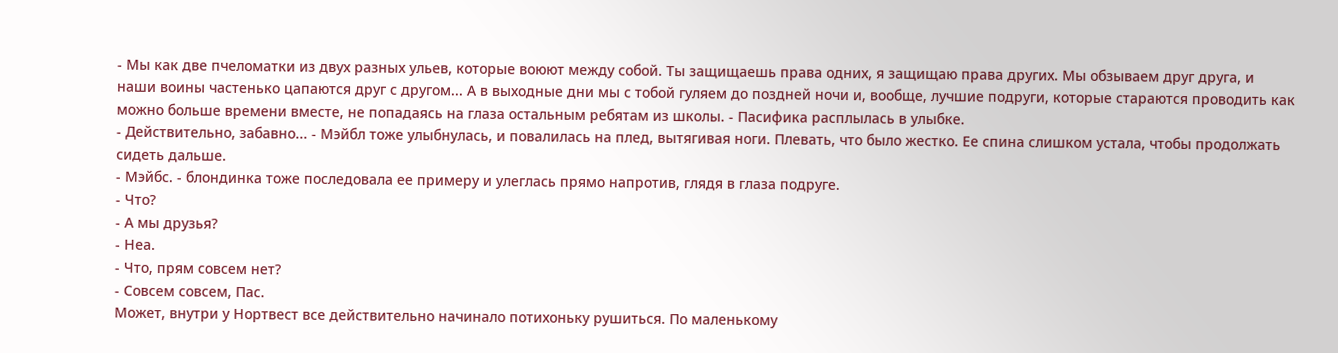- Мы как две пчеломатки из двух разных ульев, которые воюют между собой. Ты защищаешь права одних, я защищаю права других. Мы обзываем друг друга, и наши воины частенько цапаются друг с другом... А в выходные дни мы с тобой гуляем до поздней ночи и, вообще, лучшие подруги, которые стараются проводить как можно больше времени вместе, не попадаясь на глаза остальным ребятам из школы. - Пасифика расплылась в улыбке.
- Действительно, забавно... - Мэйбл тоже улыбнулась, и повалилась на плед, вытягивая ноги. Плевать, что было жестко. Ее спина слишком устала, чтобы продолжать сидеть дальше.
- Мэйбс. - блондинка тоже последовала ее примеру и улеглась прямо напротив, глядя в глаза подруге.
- Что?
- А мы друзья?
- Неа.
- Что, прям совсем нет?
- Совсем совсем, Пас.
Может, внутри у Нортвест все действительно начинало потихоньку рушиться. По маленькому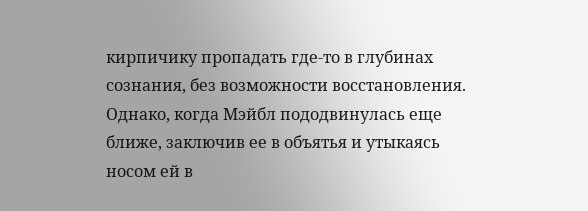кирпичику пропадать где-то в глубинах сознания, без возможности восстановления. Однако, когда Мэйбл пододвинулась еще ближе, заключив ее в объятья и утыкаясь носом ей в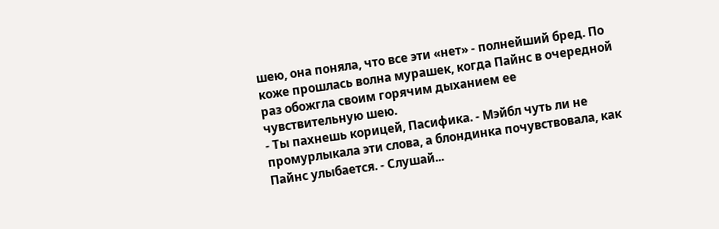шею, она поняла, что все эти «нет» - полнейший бред. По коже прошлась волна мурашек, когда Пайнс в очередной раз обожгла своим горячим дыханием ее чувствительную шею.
- Ты пахнешь корицей, Пасифика. - Мэйбл чуть ли не промурлыкала эти слова, а блондинка почувствовала, как Пайнс улыбается. - Слушай...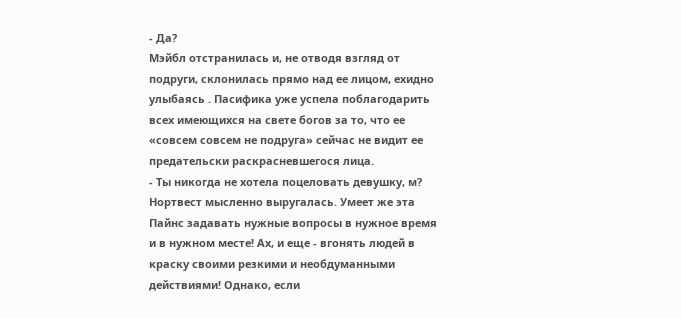- Да?
Мэйбл отстранилась и, не отводя взгляд от подруги, склонилась прямо над ее лицом, ехидно улыбаясь . Пасифика уже успела поблагодарить всех имеющихся на свете богов за то, что ее «совсем совсем не подруга» сейчас не видит ее предательски раскрасневшегося лица.
- Ты никогда не хотела поцеловать девушку, м?
Нортвест мысленно выругалась. Умеет же эта Пайнс задавать нужные вопросы в нужное время и в нужном месте! Ах, и еще - вгонять людей в краску своими резкими и необдуманными действиями! Однако, если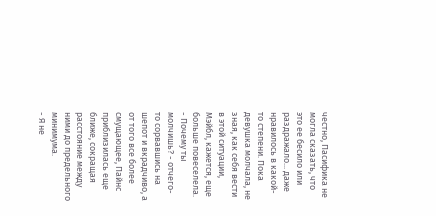честно, Пасифика не могла сказать, что это ее бесило или раздражало... даже нравилось в какой-то степени. Пока девушка молчала, не зная, как себя вести в этой ситуации, Мэйбл, кажется, еще больше повеселела.
- Почему ты молчишь? - отчего-то сорвавшись на шепот и вкрадчиво, а от того все более смущающее, Пайнс приблизилась еще ближе, сокращая расстояние между ними до предельного минимума.
- Я не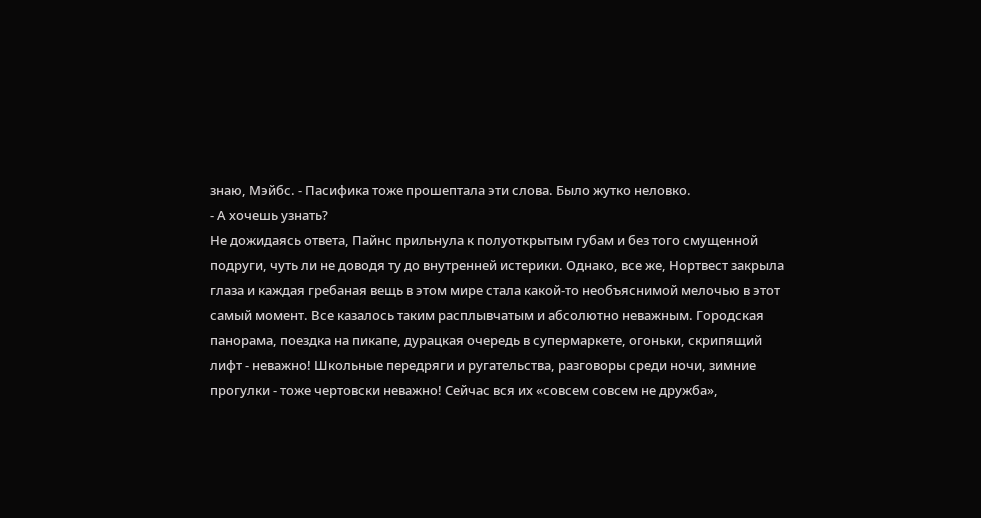знаю, Мэйбс. - Пасифика тоже прошептала эти слова. Было жутко неловко.
- А хочешь узнать?
Не дожидаясь ответа, Пайнс прильнула к полуоткрытым губам и без того смущенной подруги, чуть ли не доводя ту до внутренней истерики. Однако, все же, Нортвест закрыла глаза и каждая гребаная вещь в этом мире стала какой-то необъяснимой мелочью в этот самый момент. Все казалось таким расплывчатым и абсолютно неважным. Городская панорама, поездка на пикапе, дурацкая очередь в супермаркете, огоньки, скрипящий лифт - неважно! Школьные передряги и ругательства, разговоры среди ночи, зимние прогулки - тоже чертовски неважно! Сейчас вся их «совсем совсем не дружба»,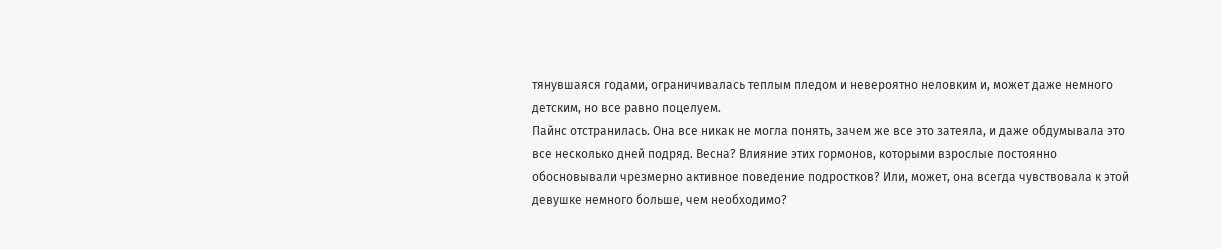тянувшаяся годами, ограничивалась теплым пледом и невероятно неловким и, может даже немного детским, но все равно поцелуем.
Пайнс отстранилась. Она все никак не могла понять, зачем же все это затеяла, и даже обдумывала это все несколько дней подряд. Весна? Влияние этих гормонов, которыми взрослые постоянно обосновывали чрезмерно активное поведение подростков? Или, может, она всегда чувствовала к этой девушке немного больше, чем необходимо?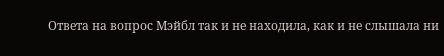Ответа на вопрос Мэйбл так и не находила, как и не слышала ни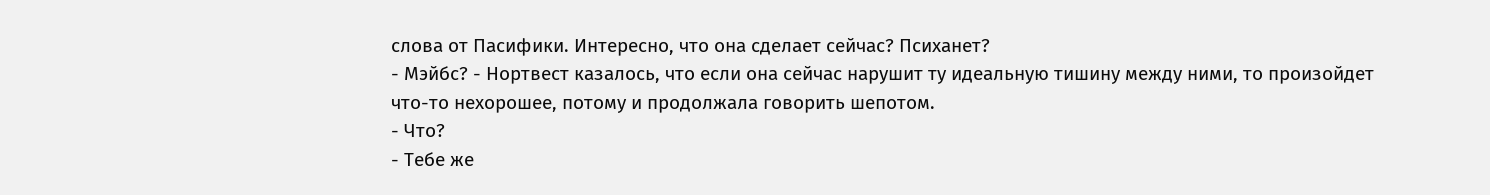слова от Пасифики. Интересно, что она сделает сейчас? Психанет?
- Мэйбс? - Нортвест казалось, что если она сейчас нарушит ту идеальную тишину между ними, то произойдет что-то нехорошее, потому и продолжала говорить шепотом.
- Что?
- Тебе же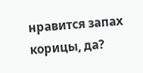нравится запах корицы, да?